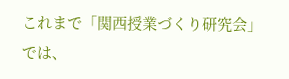これまで「関西授業づくり研究会」では、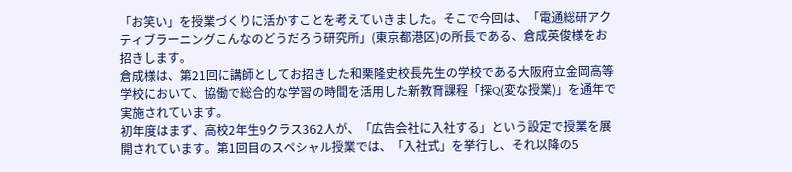「お笑い」を授業づくりに活かすことを考えていきました。そこで今回は、「電通総研アクティブラーニングこんなのどうだろう研究所」(東京都港区)の所長である、倉成英俊様をお招きします。
倉成様は、第21回に講師としてお招きした和栗隆史校長先生の学校である大阪府立金岡高等学校において、協働で総合的な学習の時間を活用した新教育課程「探Q(変な授業)」を通年で実施されています。
初年度はまず、高校2年生9クラス362人が、「広告会社に入社する」という設定で授業を展開されています。第1回目のスペシャル授業では、「入社式」を挙行し、それ以降の5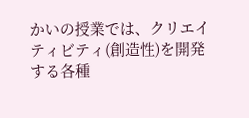かいの授業では、クリエイティビティ(創造性)を開発する各種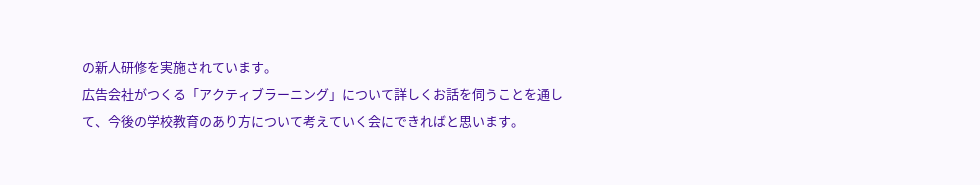の新人研修を実施されています。
広告会社がつくる「アクティブラーニング」について詳しくお話を伺うことを通して、今後の学校教育のあり方について考えていく会にできればと思います。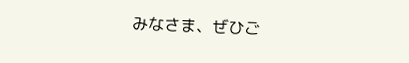みなさま、ぜひご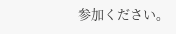参加ください。